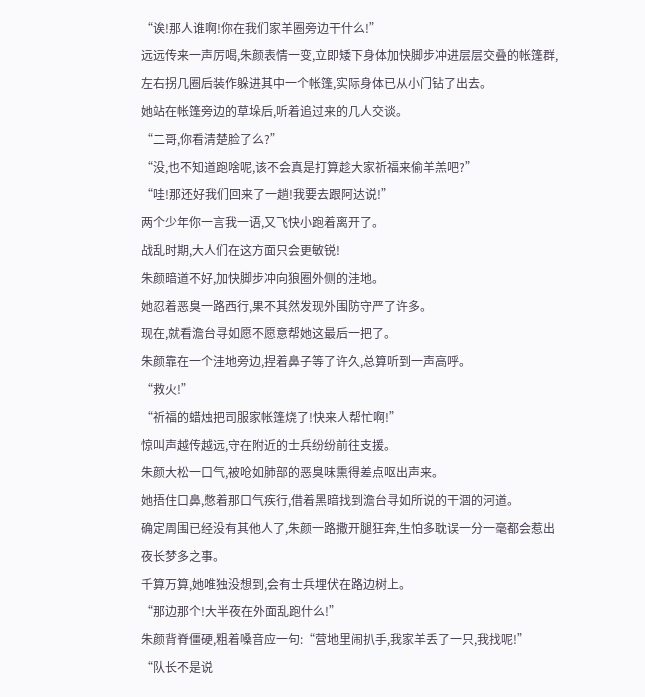“诶!那人谁啊!你在我们家羊圈旁边干什么!”
远远传来一声厉喝,朱颜表情一变,立即矮下身体加快脚步冲进层层交叠的帐篷群,左右拐几圈后装作躲进其中一个帐篷,实际身体已从小门钻了出去。
她站在帐篷旁边的草垛后,听着追过来的几人交谈。
“二哥,你看清楚脸了么?”
“没,也不知道跑啥呢,该不会真是打算趁大家祈福来偷羊羔吧?”
“哇!那还好我们回来了一趟!我要去跟阿达说!”
两个少年你一言我一语,又飞快小跑着离开了。
战乱时期,大人们在这方面只会更敏锐!
朱颜暗道不好,加快脚步冲向狼圈外侧的洼地。
她忍着恶臭一路西行,果不其然发现外围防守严了许多。
现在,就看澹台寻如愿不愿意帮她这最后一把了。
朱颜靠在一个洼地旁边,捏着鼻子等了许久,总算听到一声高呼。
“救火!”
“祈福的蜡烛把司服家帐篷烧了!快来人帮忙啊!”
惊叫声越传越远,守在附近的士兵纷纷前往支援。
朱颜大松一口气,被呛如肺部的恶臭味熏得差点呕出声来。
她捂住口鼻,憋着那口气疾行,借着黑暗找到澹台寻如所说的干涸的河道。
确定周围已经没有其他人了,朱颜一路撒开腿狂奔,生怕多耽误一分一毫都会惹出夜长梦多之事。
千算万算,她唯独没想到,会有士兵埋伏在路边树上。
“那边那个!大半夜在外面乱跑什么!”
朱颜背脊僵硬,粗着嗓音应一句:“营地里闹扒手,我家羊丢了一只,我找呢!”
“队长不是说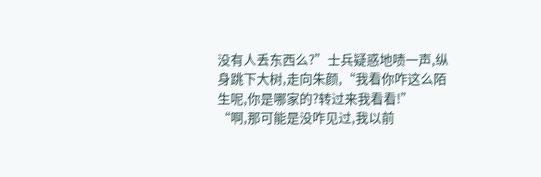没有人丢东西么?”士兵疑惑地啧一声,纵身跳下大树,走向朱颜,“我看你咋这么陌生呢,你是哪家的?转过来我看看!”
“啊,那可能是没咋见过,我以前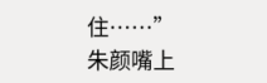住……”
朱颜嘴上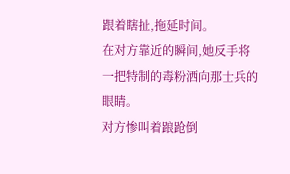跟着瞎扯,拖延时间。
在对方靠近的瞬间,她反手将一把特制的毒粉洒向那士兵的眼睛。
对方惨叫着踉跄倒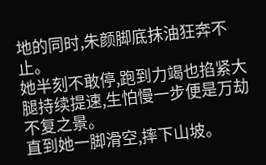地的同时,朱颜脚底抹油狂奔不止。
她半刻不敢停,跑到力竭也掐紧大腿持续提速,生怕慢一步便是万劫不复之景。
直到她一脚滑空,摔下山坡。